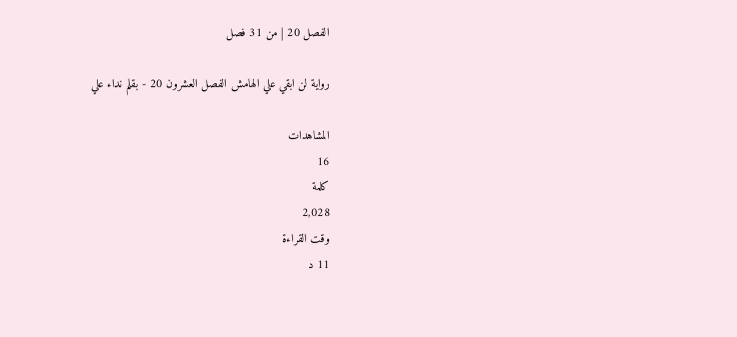الفصل 20 | من 31 فصل

رواية لن ابقي علي الهامش الفصل العشرون 20 - بقلم نداء علي

المشاهدات
16
كلمة
2,028
وقت القراءة
11 د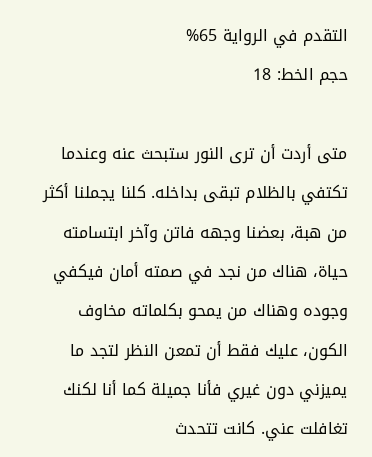التقدم في الرواية 65%
حجم الخط: 18

متى أردت أن ترى النور ستبحث عنه وعندما تكتفي بالظلام تبقى بداخله. كلنا يجملنا أكثر من هبة، بعضنا وجهه فاتن وآخر ابتسامته حياة، هناك من نجد في صمته أمان فيكفي وجوده وهناك من يمحو بكلماته مخاوف الكون، عليك فقط أن تمعن النظر لتجد ما يميزني دون غيري فأنا جميلة كما أنا لكنك تغافلت عني. كانت تتحدث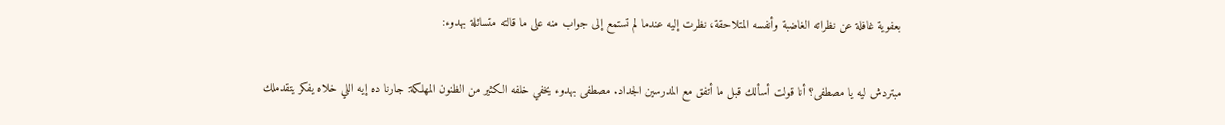بعفوية غافلة عن نظراته الغاضبة وأنفسه المتلاحقة، نظرت إليه عندما لم تستمع إلى جواب منه على ما قالته متسائلة بهدوء:

مبتردش ليه يا مصطفى؟ أنا قولت أسألك قبل ما أتفق مع المدرسين الجداد. مصطفى بهدوء يخفي خلفه الكثير من الظنون المهلكة: جارنا ده إيه اللي خلاه يفكر يتقدملك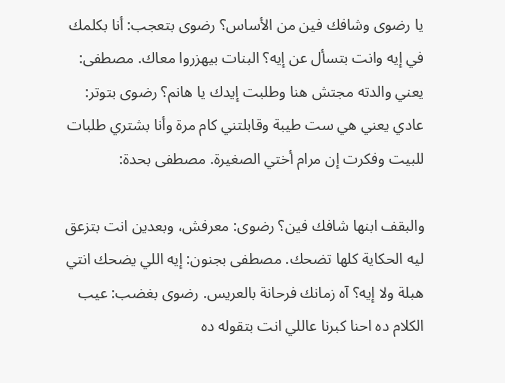يا رضوى وشافك فين من الأساس؟ رضوى بتعجب: أنا بكلمك في إيه وانت بتسأل عن إيه؟ البنات بيهزروا معاك. مصطفى: يعني والدته مجتش هنا وطلبت إيدك يا هانم؟ رضوى بتوتر: عادي يعني هي ست طيبة وقابلتني كام مرة وأنا بشتري طلبات للبيت وفكرت إن مرام أختي الصغيرة. مصطفى بحدة:

والبقف ابنها شافك فين؟ رضوى: معرفش، وبعدين انت بتزعق ليه الحكاية كلها تضحك. مصطفى بجنون: إيه اللي يضحك انتي هبلة ولا إيه؟ آه زمانك فرحانة بالعريس. رضوى بغضب: عيب الكلام ده احنا كبرنا عاللي انت بتقوله ده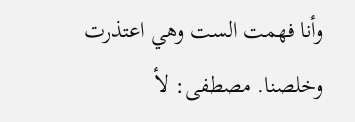وأنا فهمت الست وهي اعتذرت وخلصنا. مصطفى: لأ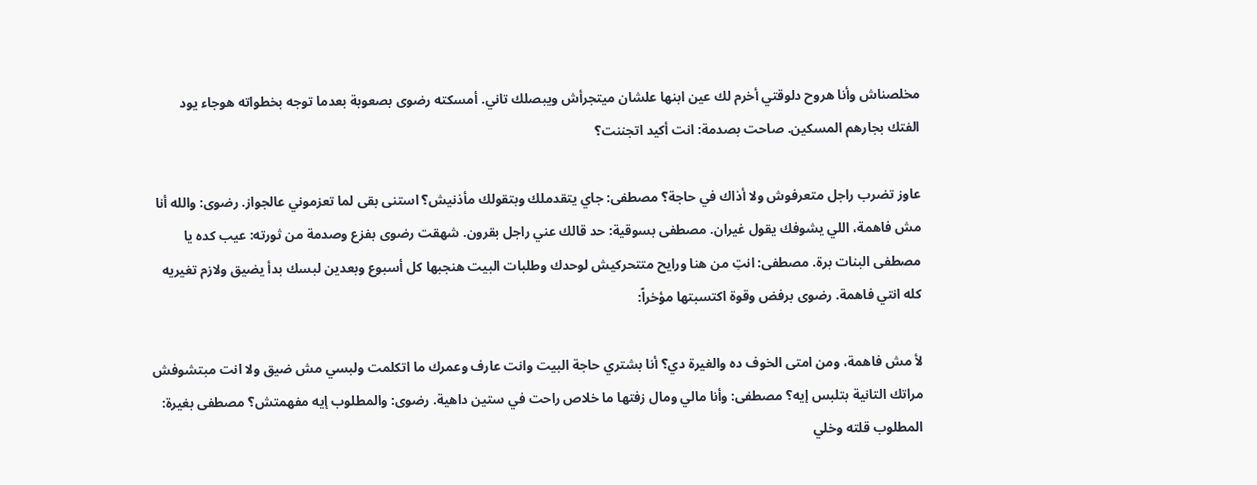مخلصناش وأنا هروح دلوقتي أخرم لك عين ابنها علشان ميتجرأش ويبصلك تاني. أمسكته رضوى بصعوبة بعدما توجه بخطواته هوجاء يود الفتك بجارهم المسكين. صاحت بصدمة: انت أكيد اتجننت؟

عاوز تضرب راجل متعرفوش ولا أذاك في حاجة؟ مصطفى: جاي يتقدملك وبتقولك مأذنيش؟ استنى بقى لما تعزموني عالجواز. رضوى: والله أنا مش فاهمة، اللي يشوفك يقول غيران. مصطفى بسوقية: حد قالك عني راجل بقرون. شهقت رضوى بفزع وصدمة من ثورته: عيب كده يا مصطفى البنات برة. مصطفى: انتِ من هنا ورايح متتحركيش لوحدك وطلبات البيت هنجبها كل أسبوع وبعدين لبسك بدأ يضيق ولازم تغيريه كله انتي فاهمة. رضوى برفض وقوة اكتسبتها مؤخراً:

لأ مش فاهمة، ومن امتى الخوف ده والغيرة دي؟ أنا بشتري حاجة البيت وانت عارف وعمرك ما اتكلمت ولبسي مش ضيق ولا انت مبتشوفش مراتك التانية بتلبس إيه؟ مصطفى: وأنا مالي ومال زفتها ما خلاص راحت في ستين داهية. رضوى: والمطلوب إيه مفهمتش؟ مصطفى بغيرة: المطلوب قلته وخلي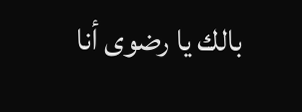بالك يا رضوى أنا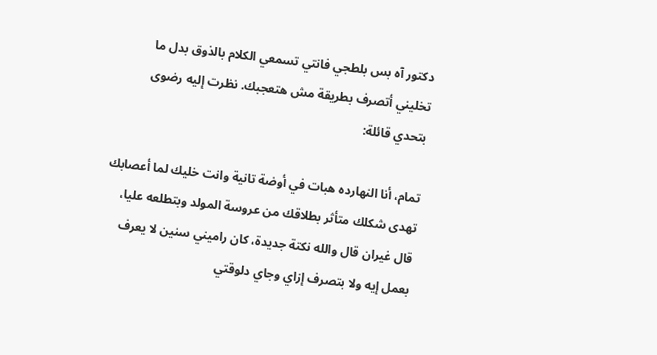دكتور آه بس بلطجي فانتي تسمعي الكلام بالذوق بدل ما تخليني أتصرف بطريقة مش هتعجبك. نظرت إليه رضوى بتحدي قائلة:

تمام، أنا النهارده هبات في أوضة تانية وانت خليك لما أعصابك تهدى شكلك متأثر بطلاقك من عروسة المولد وبتطلعه عليا، قال غيران قال والله نكتة جديدة، كان راميني سنين لا يعرف بعمل إيه ولا بتصرف إزاي وجاي دلوقتي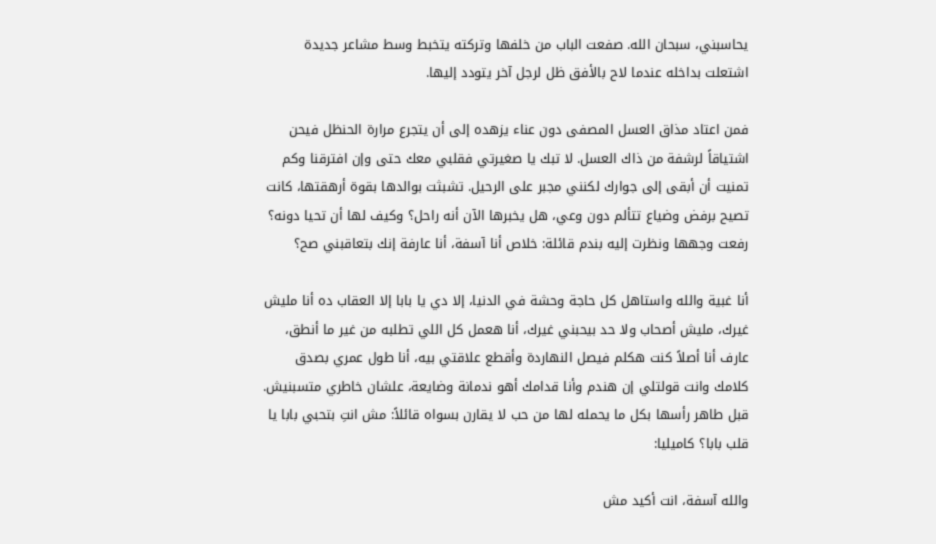يحاسبني، سبحان الله. صفعت الباب من خلفها وتركته يتخبط وسط مشاعر جديدة اشتعلت بداخله عندما لاح بالأفق ظل لرجل آخر يتودد إليها.

فمن اعتاد مذاق العسل المصفى دون عناء يزهده إلى أن يتجرع مرارة الحنظل فيحن اشتياقاً لرشفة من ذاك العسل. لا تبك يا صغيرتي فقلبي معك حتى وإن افترقنا وكم تمنيت أن أبقى إلى جوارك لكنني مجبر على الرحيل. تشبثت بوالدها بقوة أرهقتها، كانت تصيح برفض وضياع تتألم دون وعي، هل يخبرها الآن أنه راحل؟ وكيف لها أن تحيا دونه؟ رفعت وجهها ونظرت إليه بندم قائلة: خلاص أنا آسفة، أنا عارفة إنك بتعاقبني صح؟

أنا غبية والله واستاهل كل حاجة وحشة في الدنيا، إلا دي يا بابا إلا العقاب ده أنا مليش غيرك، مليش أصحاب ولا حد بيحبني غيرك، أنا هعمل كل اللي تطلبه من غير ما أنطق، عارف أنا أصلاً كنت هكلم فيصل النهاردة وأقطع علاقتي بيه، أنا طول عمري بصدق كلامك وانت قولتلي إن هندم وأنا قدامك أهو ندمانة وضايعة، علشان خاطري متسبنيش. قبل طاهر رأسها بكل ما يحمله لها من حب لا يقارن بسواه قائلاً: مش انتِ بتحبي بابا يا قلب بابا؟ كاميليا:

والله آسفة، انت أكيد مش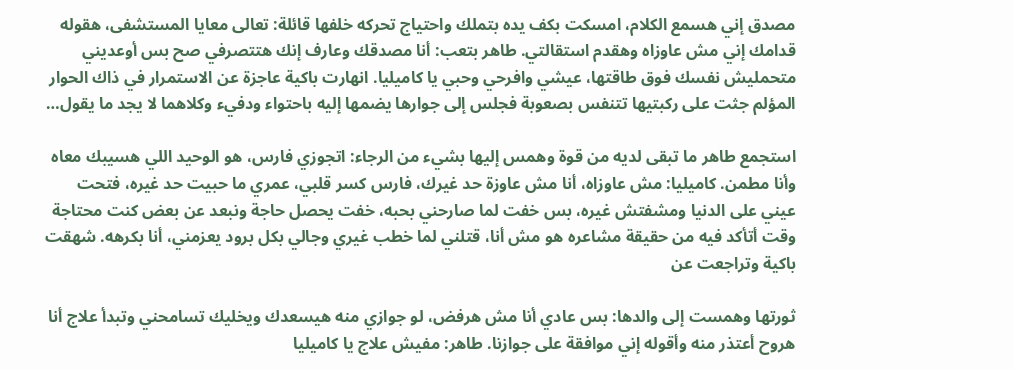مصدق إني هسمع الكلام، امسكت بكف يده بتملك واحتياج تحركه خلفها قائلة: تعالى معايا المستشفى، هقوله قدامك إني مش عاوزاه وهقدم استقالتي. طاهر بتعب: أنا مصدقك وعارف إنك هتتصرفي صح بس أوعديني متحمليش نفسك فوق طاقتها، عيشي وافرحي وحبي يا كاميليا. انهارت باكية عاجزة عن الاستمرار في ذاك الحوار المؤلم جثت على ركبتيها تتنفس بصعوبة فجلس إلى جوارها يضمها إليه باحتواء ودفيء وكلاهما لا يجد ما يقول…

استجمع طاهر ما تبقى لديه من قوة وهمس إليها بشيء من الرجاء: اتجوزي فارس، هو الوحيد اللي هسيبك معاه وأنا مطمن. كاميليا: مش عاوزاه، أنا مش عاوزة حد غيرك، فارس كسر قلبي، عمري ما حبيت حد غيره، فتحت عيني على الدنيا ومشفتش غيره، بس خفت لما صارحني بحبه، خفت يحصل حاجة ونبعد عن بعض كنت محتاجة وقت أتأكد فيه من حقيقة مشاعره هو مش أنا، قتلني لما خطب غيري وجالي بكل برود يعزمني، أنا بكرهه. شهقت باكية وتراجعت عن

ثورتها وهمست إلى والدها: بس عادي أنا مش هرفض، لو جوازي منه هيسعدك ويخليك تسامحني وتبدأ علاج أنا هروح أعتذر منه وأقوله إني موافقة على جوازنا. طاهر: مفيش علاج يا كاميليا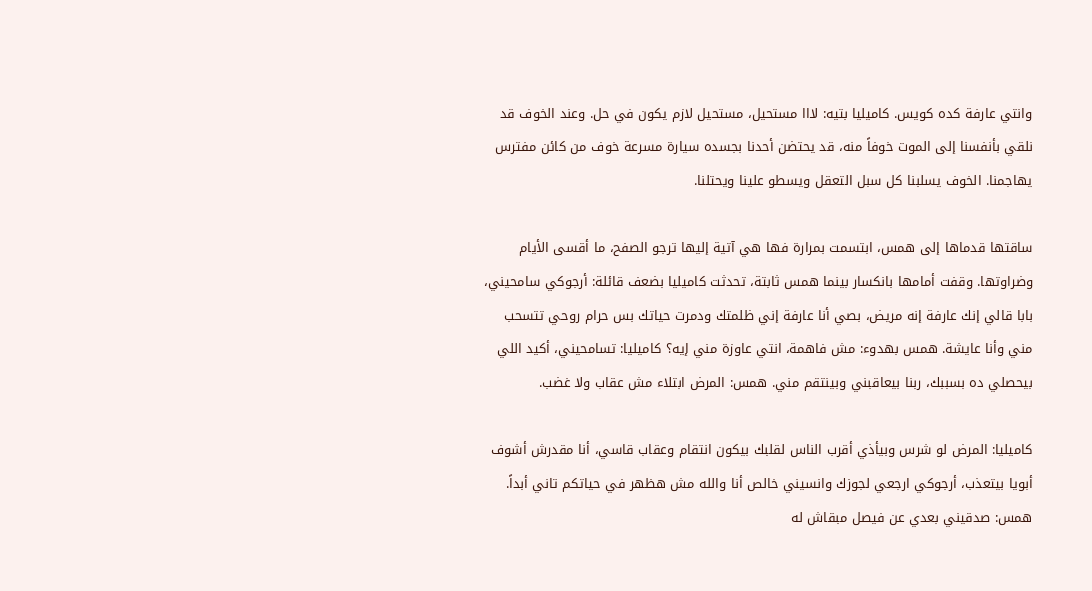وانتي عارفة كده كويس. كاميليا بتيه: لااا مستحيل، مستحيل لازم يكون في حل. وعند الخوف قد نلقي بأنفسنا إلى الموت خوفاً منه، قد يحتضن أحدنا بجسده سيارة مسرعة خوف من كائن مفترس يهاجمنا. الخوف يسلبنا كل سبل التعقل ويسطو علينا ويحتلنا.

ساقتها قدماها إلى همس، ابتسمت بمرارة فها هي آتية إليها ترجو الصفح، ما أقسى الأيام وضراوتها. وقفت أمامها بانكسار بينما همس ثابتة، تحدثت كاميليا بضعف قائلة: أرجوكي سامحيني، بابا قالي إنك عارفة إنه مريض، بصي أنا عارفة إني ظلمتك ودمرت حياتك بس حرام روحي تتسحب مني وأنا عايشة. همس بهدوء: مش فاهمة، انتي عاوزة مني إيه؟ كاميليا: تسامحيني، أكيد اللي بيحصلي ده بسببك، ربنا بيعاقبني وبينتقم مني. همس: المرض ابتلاء مش عقاب ولا غضب.

كاميليا: المرض لو شرس وبيأذي أقرب الناس لقلبك بيكون انتقام وعقاب قاسي، أنا مقدرش أشوف أبويا بيتعذب، أرجوكي ارجعي لجوزك وانسيني خالص أنا والله مش هظهر في حياتكم تاني أبداً. همس: صدقيني بعدي عن فيصل مبقاش له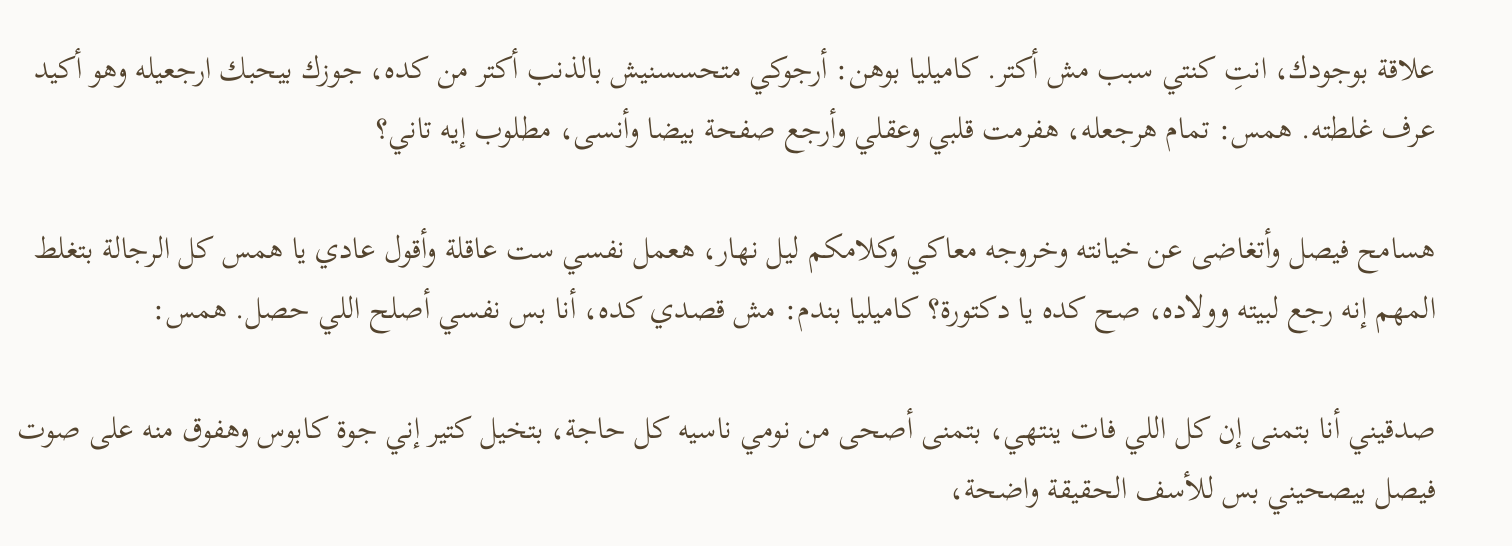علاقة بوجودك، انتِ كنتي سبب مش أكتر. كاميليا بوهن: أرجوكي متحسسنيش بالذنب أكتر من كده، جوزك بيحبك ارجعيله وهو أكيد عرف غلطته. همس: تمام هرجعله، هفرمت قلبي وعقلي وأرجع صفحة بيضا وأنسى، مطلوب إيه تاني؟

هسامح فيصل وأتغاضى عن خيانته وخروجه معاكي وكلامكم ليل نهار، هعمل نفسي ست عاقلة وأقول عادي يا همس كل الرجالة بتغلط المهم إنه رجع لبيته وولاده، صح كده يا دكتورة؟ كاميليا بندم: مش قصدي كده، أنا بس نفسي أصلح اللي حصل. همس:

صدقيني أنا بتمنى إن كل اللي فات ينتهي، بتمنى أصحى من نومي ناسيه كل حاجة، بتخيل كتير إني جوة كابوس وهفوق منه على صوت فيصل بيصحيني بس للأسف الحقيقة واضحة،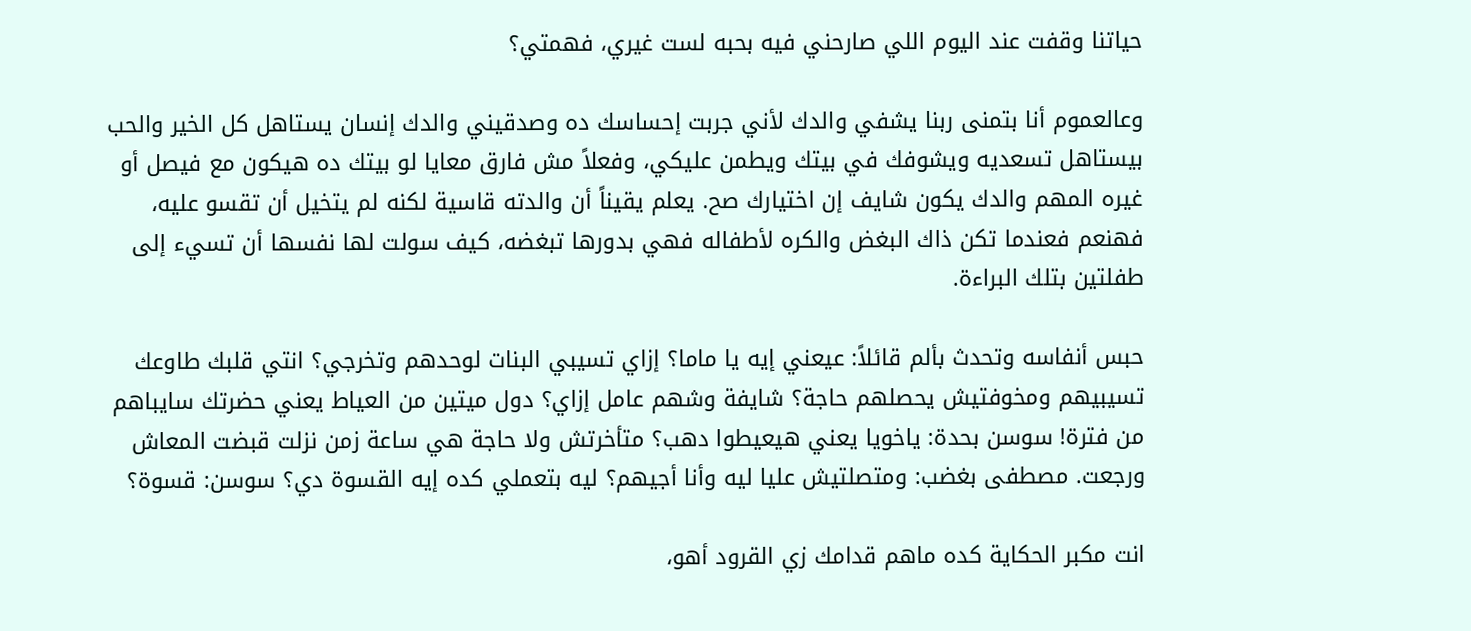حياتنا وقفت عند اليوم اللي صارحني فيه بحبه لست غيري، فهمتي؟

وعالعموم أنا بتمنى ربنا يشفي والدك لأني جربت إحساسك ده وصدقيني والدك إنسان يستاهل كل الخير والحب بيستاهل تسعديه ويشوفك في بيتك ويطمن عليكي، وفعلاً مش فارق معايا لو بيتك ده هيكون مع فيصل أو غيره المهم والدك يكون شايف إن اختيارك صح. يعلم يقيناً أن والدته قاسية لكنه لم يتخيل أن تقسو عليه، فهنعم فعندما تكن ذاك البغض والكره لأطفاله فهي بدورها تبغضه، كيف سولت لها نفسها أن تسيء إلى طفلتين بتلك البراءة.

حبس أنفاسه وتحدث بألم قائلاً: عيعني إيه يا ماما؟ إزاي تسيبي البنات لوحدهم وتخرجي؟ انتي قلبك طاوعك تسيبيهم ومخوفتيش يحصلهم حاجة؟ شايفة وشهم عامل إزاي؟ دول ميتين من العياط يعني حضرتك سايباهم من فترة! سوسن بحدة: ياخويا يعني هيعيطوا دهب؟ متأخرتش ولا حاجة هي ساعة زمن نزلت قبضت المعاش ورجعت. مصطفى بغضب: ومتصلتيش عليا ليه وأنا أجيهم؟ ليه بتعملي كده إيه القسوة دي؟ سوسن: قسوة؟

انت مكبر الحكاية كده ماهم قدامك زي القرود أهو،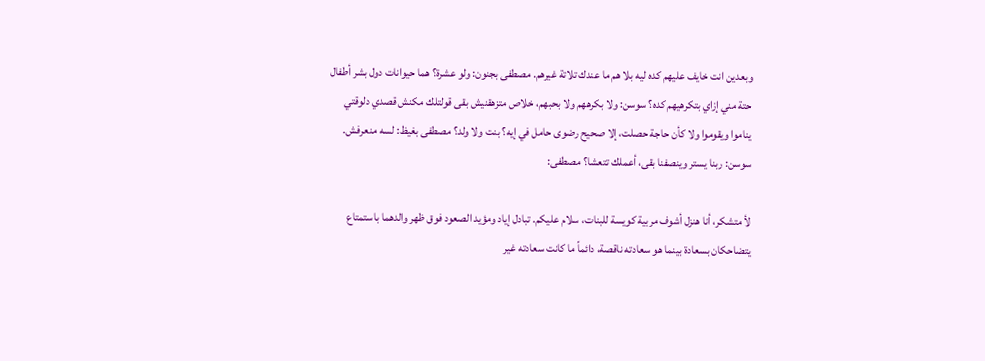وبعدين انت خايف عليهم كده ليه بلا هم ما عندك تلاتة غيرهم. مصطفى بجنون: ولو عشرة؟ هما حيوانات دول بشر أطفال حتة مني إزاي بتكرهيهم كده؟ سوسن: ولا بكرههم ولا بحبهم، خلاص متزهقنيش بقى قولتلك مكنش قصدي دلوقتي يناموا ويقوموا ولا كأن حاجة حصلت، إلا صحيح رضوى حامل في إيه؟ بنت ولا ولد؟ مصطفى بغيظ: لسه منعرفش. سوسن: ربنا يستر وينصفنا بقى، أعملك تتعشا؟ مصطفى:

لأ متشكر، أنا هنزل أشوف مربية كويسة للبنات، سلام عليكم. تبادل إياد ومؤيد الصعود فوق ظهر والدهما باستمتاع يتضاحكان بسعادة بينما هو سعادته ناقصة، دائماً ما كانت سعادته غير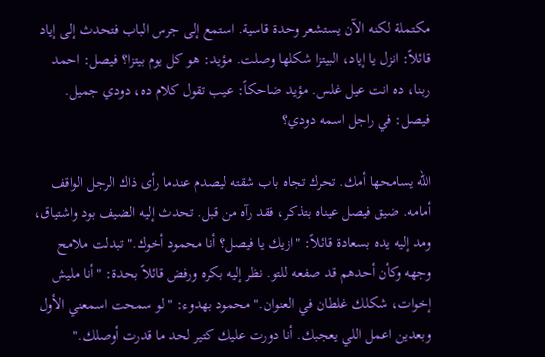مكتملة لكنه الآن يستشعر وحدة قاسية. استمع إلى جرس الباب فتحدث إلى إياد قائلاً: انزل يا إياد، البيتزا شكلها وصلت. مؤيد: هو كل يوم بيتزا؟ فيصل: احمد ربنا، ده انت عيل غلس. مؤيد ضاحكاً: عيب تقول كلام ده، دودي جميل. فيصل: في راجل اسمه دودي؟

الله يسامحها أمك. تحرك تجاه باب شقته ليصدم عندما رأى ذاك الرجل الواقف أمامه. ضيق فيصل عيناه بتذكر، فقد رآه من قبل. تحدث إليه الضيف بود واشتياق، ومد إليه يده بسعادة قائلاً: "ازيك يا فيصل؟ أنا محمود أخوك." تبدلت ملامح وجهه وكأن أحدهم قد صفعه للتو. نظر إليه بكره ورفض قائلاً بحدة: "أنا مليش إخوات، شكلك غلطان في العنوان." محمود بهدوء: "لو سمحت اسمعني الأول وبعدين اعمل اللي يعجبك. أنا دورت عليك كتير لحد ما قدرت أوصلك."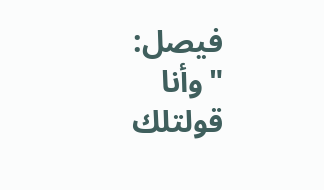فيصل: "وأنا قولتلك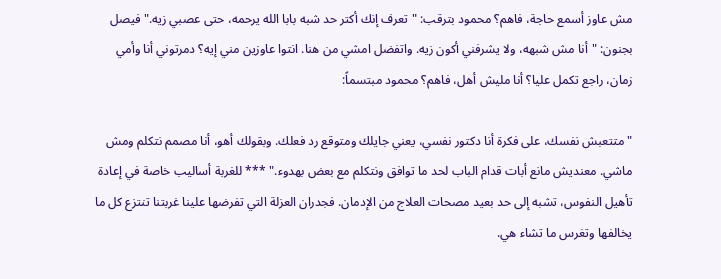مش عاوز أسمع حاجة، فاهم؟ محمود بترقب: "تعرف إنك أكتر حد شبه بابا الله يرحمه، حتى عصبي زيه." فيصل بجنون: "أنا مش شبهه، ولا يشرفني أكون زيه. واتفضل امشي من هنا. انتوا عاوزين مني إيه؟ دمرتوني أنا وأمي زمان، راجع تكمل عليا؟ أنا مليش أهل، فاهم؟ محمود مبتسماً:

"متتعبش نفسك، على فكرة أنا دكتور نفسي، يعني جايلك ومتوقع رد فعلك. وبقولك أهو، أنا مصمم نتكلم ومش ماشي. معنديش مانع أبات قدام الباب لحد ما توافق ونتكلم مع بعض بهدوء." *** للغربة أساليب خاصة في إعادة تأهيل النفوس، تشبه إلى حد بعيد مصحات العلاج من الإدمان. فجدران العزلة التي تفرضها علينا غربتنا تنتزع كل ما يخالفها وتغرس ما تشاء هي.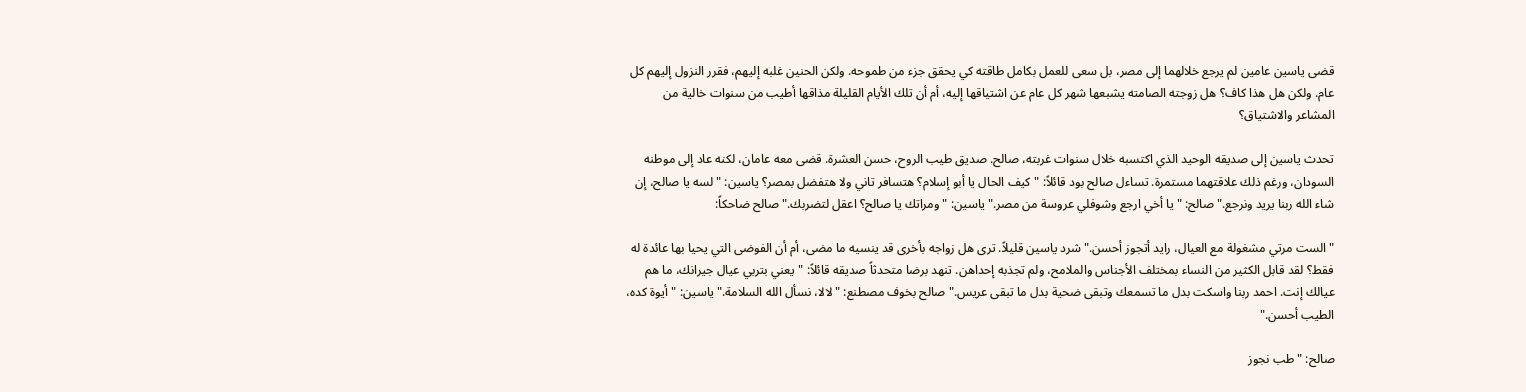قضى ياسين عامين لم يرجع خلالهما إلى مصر، بل سعى للعمل بكامل طاقته كي يحقق جزء من طموحه. ولكن الحنين غلبه إليهم، فقرر النزول إليهم كل عام. ولكن هل هذا كاف؟ هل زوجته الصامته يشبعها شهر كل عام عن اشتياقها إليه، أم أن تلك الأيام القليلة مذاقها أطيب من سنوات خالية من المشاعر والاشتياق؟

تحدث ياسين إلى صديقه الوحيد الذي اكتسبه خلال سنوات غربته، صالح. صديق طيب الروح، حسن العشرة. قضى معه عامان، لكنه عاد إلى موطنه السودان، ورغم ذلك علاقتهما مستمرة. تساءل صالح بود قائلاً: "كيف الحال يا أبو إسلام؟ هتسافر تاني ولا هتفضل بمصر؟ ياسين: "لسه يا صالح، إن شاء الله ربنا يريد ونرجع." صالح: "يا أخي ارجع وشوفلي عروسة من مصر." ياسين: "ومراتك يا صالح؟ اعقل لتضربك." صالح ضاحكاً:

"الست مرتي مشغولة مع العيال، رايد أتجوز أحسن." شرد ياسين قليلاً. ترى هل زواجه بأخرى قد ينسيه ما مضى، أم أن الفوضى التي يحيا بها عائدة له فقط؟ لقد قابل الكثير من النساء بمختلف الأجناس والملامح، ولم تجذبه إحداهن. تنهد برضا متحدثاً صديقه قائلاً: "يعني بتربي عيال جيرانك، ما هم عيالك إنت. احمد ربنا واسكت بدل ما تسمعك وتبقى ضحية بدل ما تبقى عريس." صالح بخوف مصطنع: "لالا، نسأل الله السلامة." ياسين: "أيوة كده، الطيب أحسن."

صالح: "طب نجوز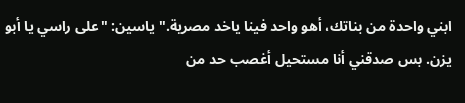ابني واحدة من بناتك، أهو واحد فينا ياخد مصرية." ياسين: "على راسي يا أبو يزن. بس صدقني أنا مستحيل أغصب حد من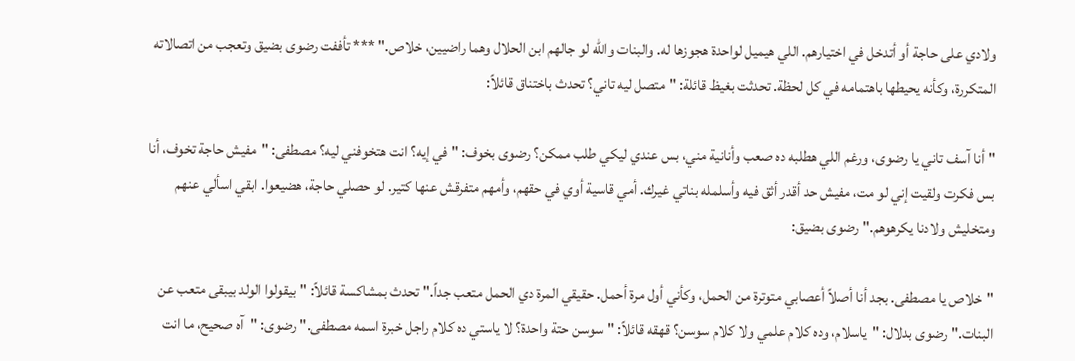ولادي على حاجة أو أتدخل في اختيارهم. اللي هيميل لواحدة هجوزها له. والبنات والله لو جالهم ابن الحلال وهما راضيين، خلاص." *** تأففت رضوى بضيق وتعجب من اتصالاته المتكررة، وكأنه يحيطها باهتمامه في كل لحظة. تحدثت بغيظ قائلة: "متصل ليه تاني؟ تحدث باختناق قائلاً:

"أنا آسف تاني يا رضوى، ورغم اللي هطلبه ده صعب وأنانية مني، بس عندي ليكي طلب ممكن؟ رضوى بخوف: "في إيه؟ انت هتخوفني ليه؟ مصطفى: "مفيش حاجة تخوف، أنا بس فكرت ولقيت إني لو مت، مفيش حد أقدر أثق فيه وأسلمله بناتي غيرك. أمي قاسية أوي في حقهم، وأمهم متفرقش عنها كتير. لو حصلي حاجة، هضيعوا. ابقي اسألي عنهم ومتخليش ولادنا يكرهوهم." رضوى بضيق:

"خلاص يا مصطفى. بجد أنا أصلاً أعصابي متوترة من الحمل، وكأني أول مرة أحمل. حقيقي المرة دي الحمل متعب جداً." تحدث بمشاكسة قائلاً: "بيقولوا الولد بيبقى متعب عن البنات." رضوى بدلال: "ياسلام، وده كلام علمي ولا كلام سوسن؟ قهقه قائلاً: "سوسن حتة واحدة؟ لا ياستي ده كلام راجل خبرة اسمه مصطفى." رضوى: "آه صحيح، ما انت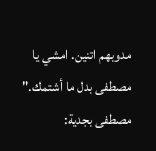مدوبهم اتنين. امشي يا مصطفى بدل ما أشتمك." مصطفى بجدية: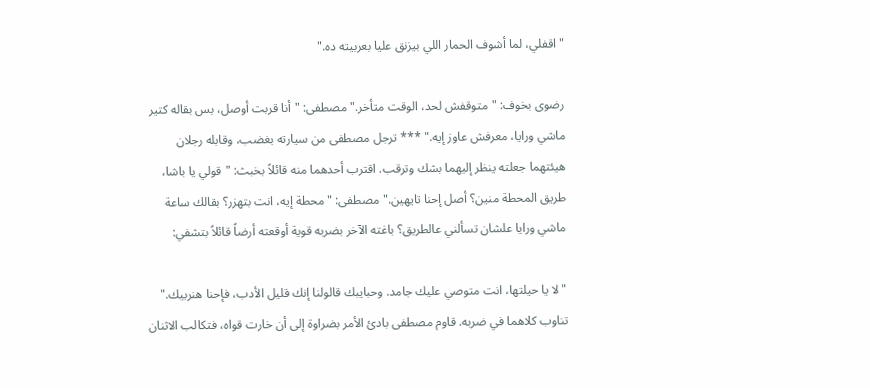"اقفلي، لما أشوف الحمار اللي بيزنق عليا بعربيته ده."

رضوى بخوف: "متوقفش لحد، الوقت متأخر." مصطفى: "أنا قربت أوصل، بس بقاله كتير ماشي ورايا، معرفش عاوز إيه." *** ترجل مصطفى من سيارته بغضب، وقابله رجلان هيئتهما جعلته ينظر إليهما بشك وترقب. اقترب أحدهما منه قائلاً بخبث: "قولي يا باشا، طريق المحطة منين؟ أصل إحنا تايهين." مصطفى: "محطة إيه، انت بتهزر؟ بقالك ساعة ماشي ورايا علشان تسألني عالطريق؟ باغته الآخر بضربه قوية أوقعته أرضاً قائلاً بتشفي:

"لا يا حيلتها، انت متوصي عليك جامد. وحبايبك قالولنا إنك قليل الأدب، فإحنا هنربيك." تناوب كلاهما في ضربه. قاوم مصطفى بادئ الأمر بضراوة إلى أن خارت قواه، فتكالب الاثنان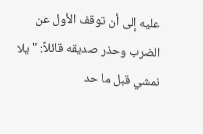عليه إلى أن توقف الأول عن الضرب وحذر صديقه قائلاً: "يلا نمشي قبل ما حد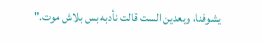يشوفنا، وبعدين الست قالت نأدبه بس بلاش موت."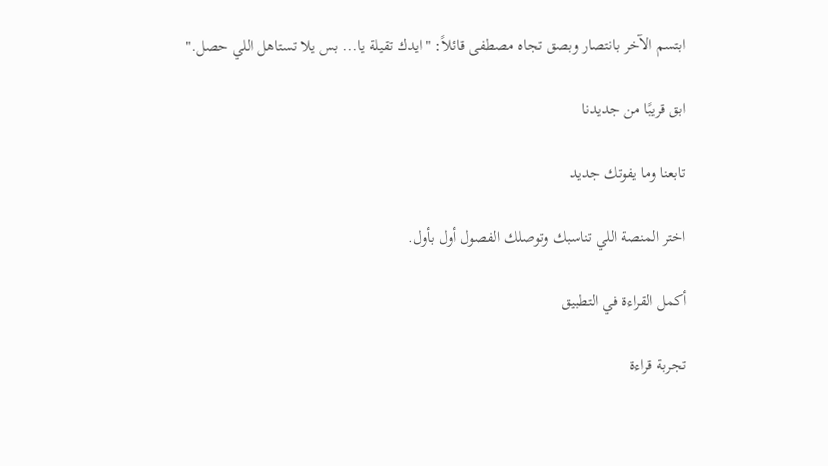ابتسم الآخر بانتصار وبصق تجاه مصطفى قائلاً: "ايدك تقيلة يا... بس يلا تستاهل اللي حصل."

ابق قريبًا من جديدنا

تابعنا وما يفوتك جديد

اختر المنصة اللي تناسبك وتوصلك الفصول أول بأول.

أكمل القراءة في التطبيق

تجربة قراءة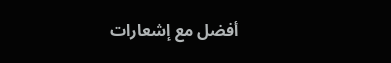أفضل مع إشعارات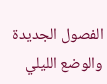الفصول الجديدة والوضع الليلي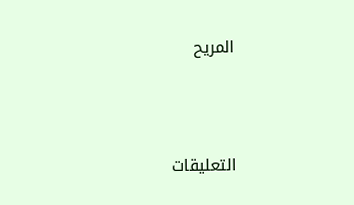المريح



التعليقات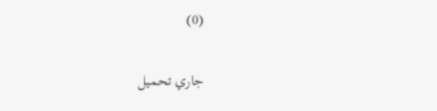(0)

جاري تحميل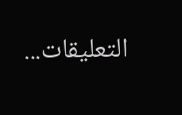التعليقات...